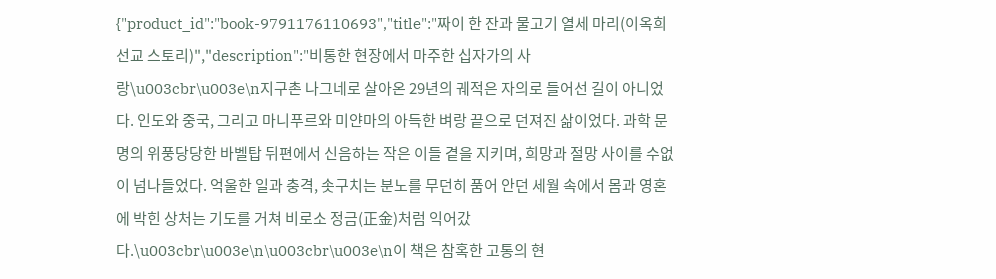{"product_id":"book-9791176110693","title":"짜이 한 잔과 물고기 열세 마리(이옥희 선교 스토리)","description":"비통한 현장에서 마주한 십자가의 사랑\u003cbr\u003e\n지구촌 나그네로 살아온 29년의 궤적은 자의로 들어선 길이 아니었다. 인도와 중국, 그리고 마니푸르와 미얀마의 아득한 벼랑 끝으로 던져진 삶이었다. 과학 문명의 위풍당당한 바벨탑 뒤편에서 신음하는 작은 이들 곁을 지키며, 희망과 절망 사이를 수없이 넘나들었다. 억울한 일과 충격, 솟구치는 분노를 무던히 품어 안던 세월 속에서 몸과 영혼에 박힌 상처는 기도를 거쳐 비로소 정금(正金)처럼 익어갔다.\u003cbr\u003e\n\u003cbr\u003e\n이 책은 참혹한 고통의 현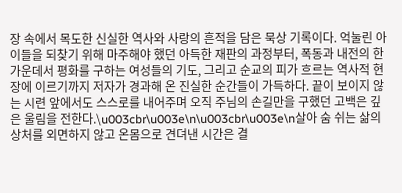장 속에서 목도한 신실한 역사와 사랑의 흔적을 담은 묵상 기록이다. 억눌린 아이들을 되찾기 위해 마주해야 했던 아득한 재판의 과정부터, 폭동과 내전의 한가운데서 평화를 구하는 여성들의 기도, 그리고 순교의 피가 흐르는 역사적 현장에 이르기까지 저자가 경과해 온 진실한 순간들이 가득하다. 끝이 보이지 않는 시련 앞에서도 스스로를 내어주며 오직 주님의 손길만을 구했던 고백은 깊은 울림을 전한다.\u003cbr\u003e\n\u003cbr\u003e\n살아 숨 쉬는 삶의 상처를 외면하지 않고 온몸으로 견뎌낸 시간은 결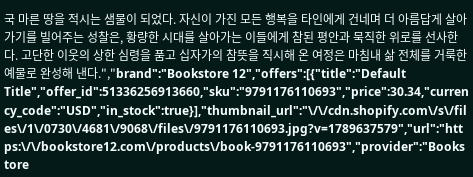국 마른 땅을 적시는 샘물이 되었다. 자신이 가진 모든 행복을 타인에게 건네며 더 아름답게 살아가기를 빌어주는 성찰은, 황량한 시대를 살아가는 이들에게 참된 평안과 묵직한 위로를 선사한다. 고단한 이웃의 상한 심령을 품고 십자가의 참뜻을 직시해 온 여정은 마침내 삶 전체를 거룩한 예물로 완성해 낸다.","brand":"Bookstore 12","offers":[{"title":"Default Title","offer_id":51336256913660,"sku":"9791176110693","price":30.34,"currency_code":"USD","in_stock":true}],"thumbnail_url":"\/\/cdn.shopify.com\/s\/files\/1\/0730\/4681\/9068\/files\/9791176110693.jpg?v=1789637579","url":"https:\/\/bookstore12.com\/products\/book-9791176110693","provider":"Bookstore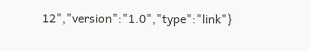12","version":"1.0","type":"link"}